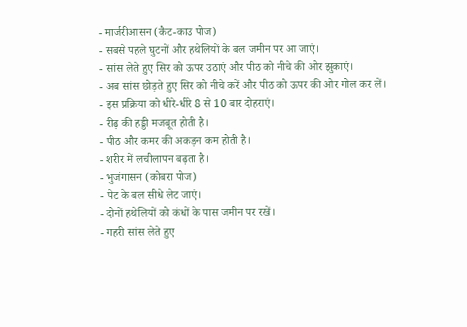- मार्जरीआसन (कैट-काउ पोज)
- सबसे पहले घुटनों और हथेलियों के बल जमीन पर आ जाएं।
- सांस लेते हुए सिर को ऊपर उठाएं और पीठ को नीचे की ओर झुकाएं।
- अब सांस छोड़ते हुए सिर को नीचे करें और पीठ को ऊपर की ओर गोल कर लें।
- इस प्रक्रिया को धीरे-धीरे 8 से 10 बार दोहराएं।
- रीढ़ की हड्डी मजबूत होती है।
- पीठ और कमर की अकड़न कम होती है।
- शरीर में लचीलापन बढ़ता है।
- भुजंगासन (कोबरा पोज)
- पेट के बल सीधे लेट जाएं।
- दोनों हथेलियों को कंधों के पास जमीन पर रखें।
- गहरी सांस लेते हुए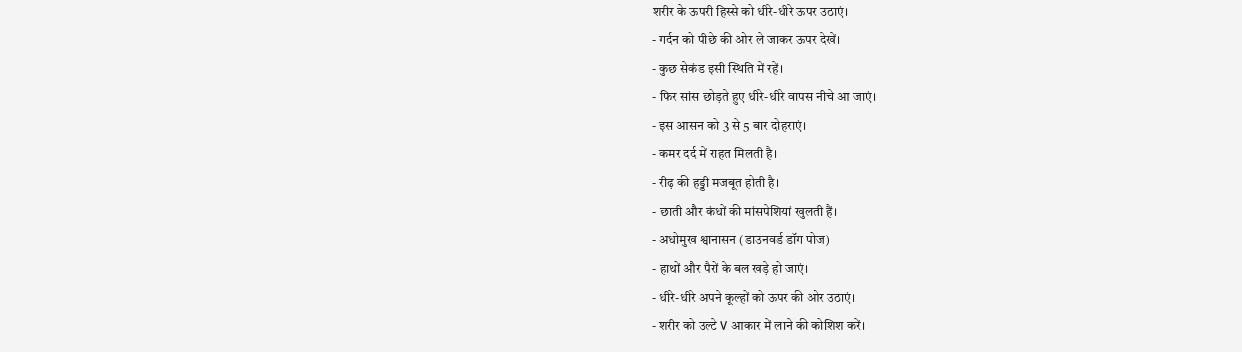शरीर के ऊपरी हिस्से को धीरे-धीरे ऊपर उठाएं।
- गर्दन को पीछे की ओर ले जाकर ऊपर देखें।
- कुछ सेकंड इसी स्थिति में रहें।
- फिर सांस छोड़ते हुए धीरे-धीरे वापस नीचे आ जाएं।
- इस आसन को 3 से 5 बार दोहराएं।
- कमर दर्द में राहत मिलती है।
- रीढ़ की हड्डी मजबूत होती है।
- छाती और कंधों की मांसपेशियां खुलती हैं।
- अधोमुख श्वानासन (डाउनवर्ड डॉग पोज)
- हाथों और पैरों के बल खड़े हो जाएं।
- धीरे-धीरे अपने कूल्हों को ऊपर की ओर उठाएं।
- शरीर को उल्टे V आकार में लाने की कोशिश करें।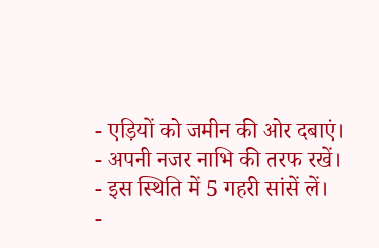- एड़ियों को जमीन की ओर दबाएं।
- अपनी नजर नाभि की तरफ रखें।
- इस स्थिति में 5 गहरी सांसें लें।
-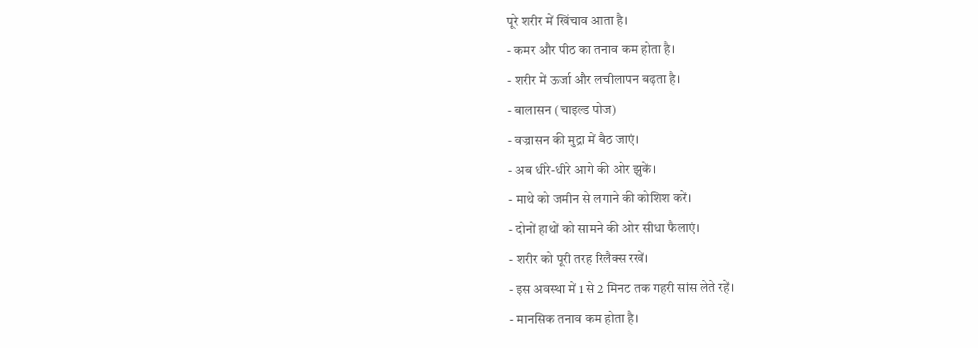पूरे शरीर में खिंचाव आता है।
- कमर और पीठ का तनाव कम होता है।
- शरीर में ऊर्जा और लचीलापन बढ़ता है।
- बालासन (चाइल्ड पोज)
- वज्रासन की मुद्रा में बैठ जाएं।
- अब धीरे-धीरे आगे की ओर झुकें।
- माथे को जमीन से लगाने की कोशिश करें।
- दोनों हाथों को सामने की ओर सीधा फैलाएं।
- शरीर को पूरी तरह रिलैक्स रखें।
- इस अवस्था में 1 से 2 मिनट तक गहरी सांस लेते रहें।
- मानसिक तनाव कम होता है।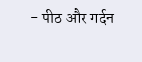- पीठ और गर्दन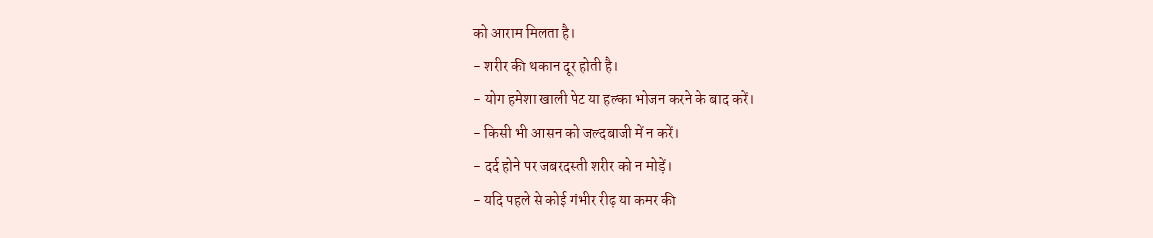को आराम मिलता है।
- शरीर की थकान दूर होती है।
- योग हमेशा खाली पेट या हल्का भोजन करने के बाद करें।
- किसी भी आसन को जल्दबाजी में न करें।
- दर्द होने पर जबरदस्ती शरीर को न मोड़ें।
- यदि पहले से कोई गंभीर रीढ़ या कमर की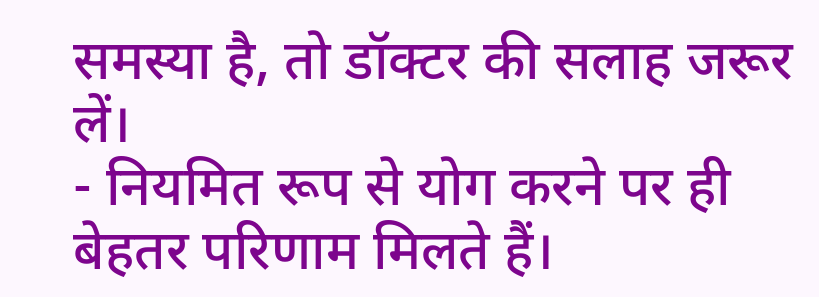समस्या है, तो डॉक्टर की सलाह जरूर लें।
- नियमित रूप से योग करने पर ही बेहतर परिणाम मिलते हैं।